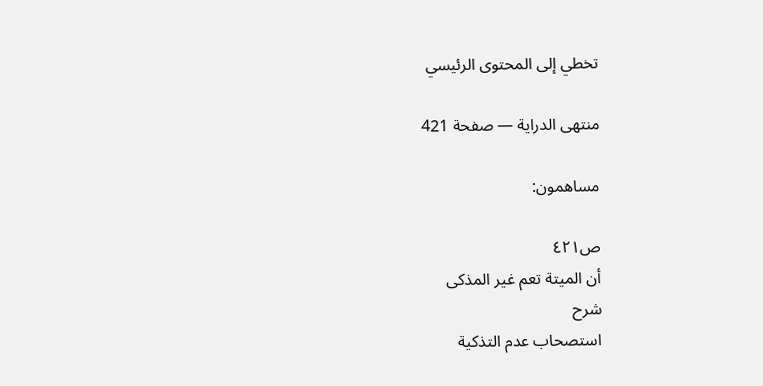تخطي إلى المحتوى الرئيسي

منتهى الدراية — صفحة 421

مساهمون:

ص٤٢١
أن الميتة تعم غير المذكى
شرح
استصحاب عدم التذكية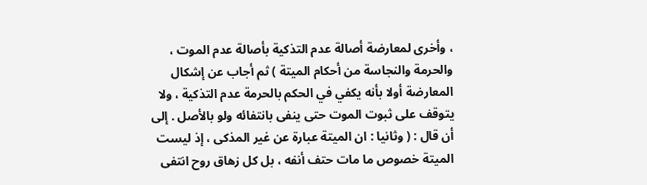، وأخرى لمعارضة أصالة عدم التذكية بأصالة عدم الموت ، والحرمة والنجاسة من أحكام الميتة ) ثم أجاب عن إشكال المعارضة أولا بأنه يكفي في الحكم بالحرمة عدم التذكية ، ولا يتوقف على ثبوت الموت حتى ينفى بانتفائه ولو بالأصل . إلى أن قال : ( وثانيا : ان الميتة عبارة عن غير المذكى ، إذ ليست الميتة خصوص ما مات حتف أنفه ، بل كل زهاق روح انتفى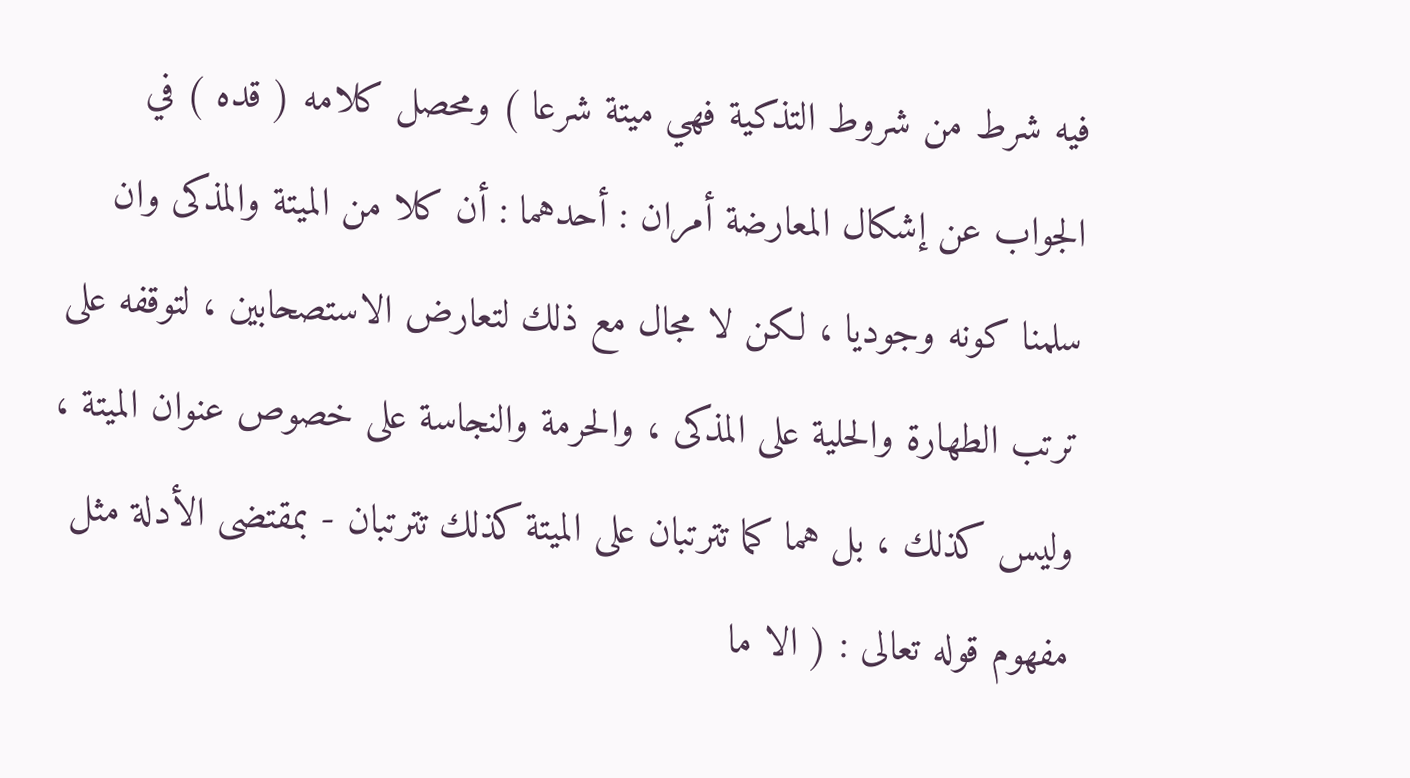فيه شرط من شروط التذكية فهي ميتة شرعا ) ومحصل كلامه ( قده ) في الجواب عن إشكال المعارضة أمران : أحدهما : أن كلا من الميتة والمذكى وان سلمنا كونه وجوديا ، لكن لا مجال مع ذلك لتعارض الاستصحابين ، لتوقفه على ترتب الطهارة والحلية على المذكى ، والحرمة والنجاسة على خصوص عنوان الميتة ، وليس كذلك ، بل هما كما تترتبان على الميتة كذلك تترتبان - بمقتضى الأدلة مثل مفهوم قوله تعالى : ( الا ما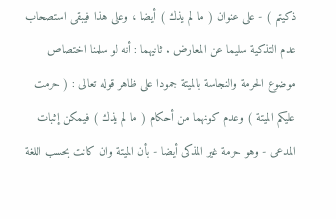ذكيتم ) - على عنوان ( ما لم يذك ) أيضا ، وعلى هذا فيبقى استصحاب عدم التذكية سليما عن المعارض . ثانيهما : أنه لو سلمنا اختصاص موضوع الحرمة والنجاسة بالميتة جمودا على ظاهر قوله تعالى : ( حرمت عليكم الميتة ) وعدم كونهما من أحكام ( ما لم يذك ) فيمكن إثبات المدعى - وهو حرمة غير المذكى أيضا - بأن الميتة وان كانت بحسب اللغة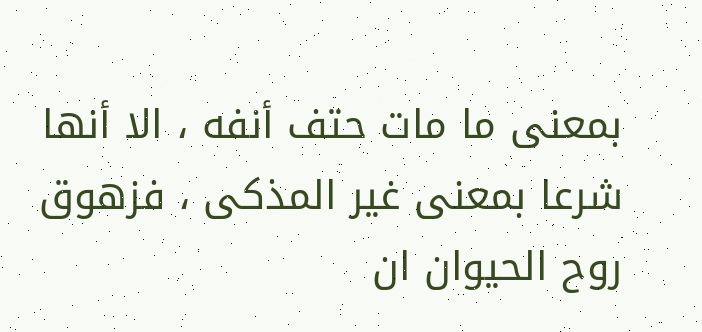بمعنى ما مات حتف أنفه ، الا أنها شرعا بمعنى غير المذكى ، فزهوق روح الحيوان ان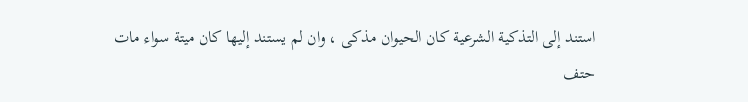استند إلى التذكية الشرعية كان الحيوان مذكى ، وان لم يستند إليها كان ميتة سواء مات حتف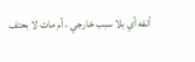أنفه أي بلا سبب خارجي ، أم مات لا بحتف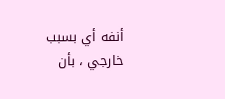أنفه أي بسبب خارجي ، بأن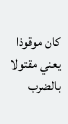كان موقوذا يعني مقتولا بالضرب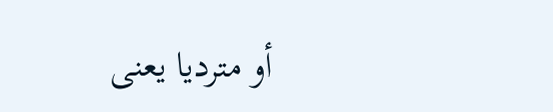أو مترديا يعنى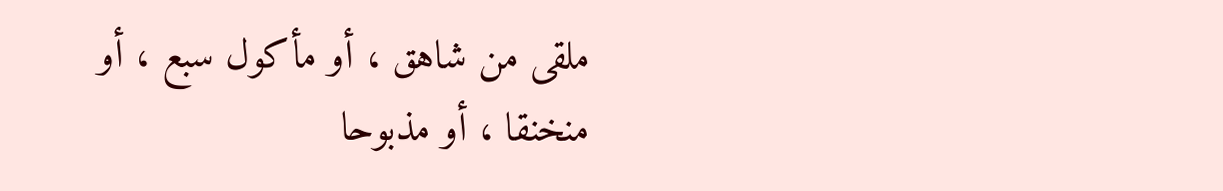ملقى من شاهق ، أو مأكول سبع ، أو منخنقا ، أو مذبوحا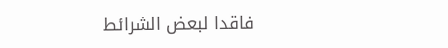فاقدا لبعض الشرائط